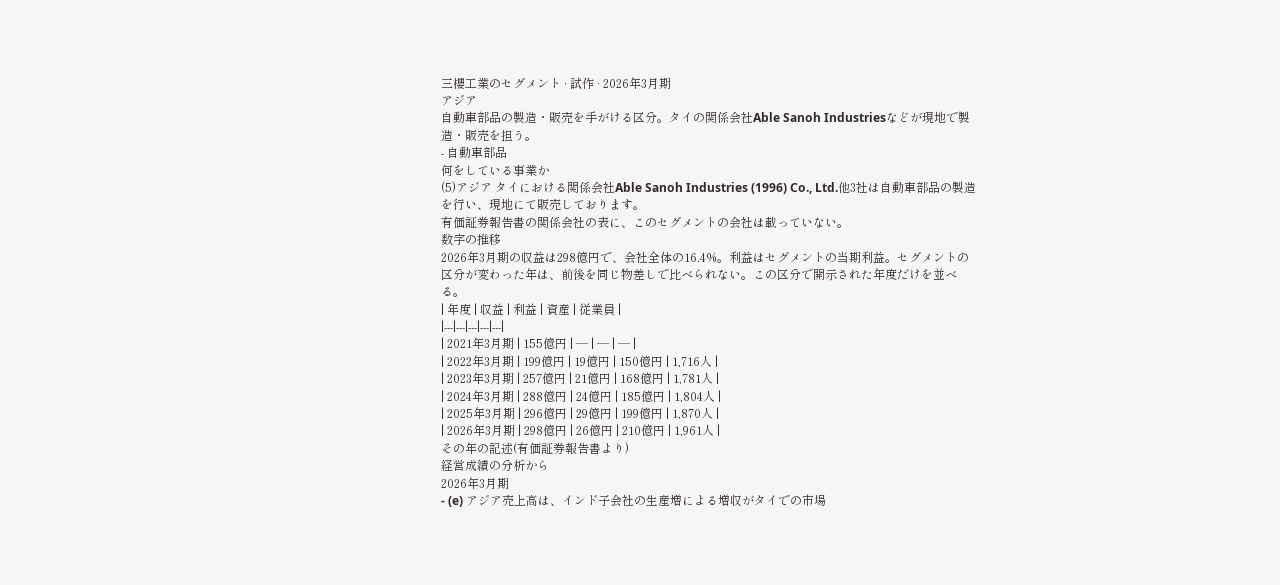三櫻工業のセグメント · 試作 · 2026年3月期
アジア
自動車部品の製造・販売を手がける区分。タイの関係会社Able Sanoh Industriesなどが現地で製造・販売を担う。
- 自動車部品
何をしている事業か
(5)アジア タイにおける関係会社Able Sanoh Industries (1996) Co., Ltd.他3社は自動車部品の製造を行い、現地にて販売しております。
有価証券報告書の関係会社の表に、このセグメントの会社は載っていない。
数字の推移
2026年3月期の収益は298億円で、会社全体の16.4%。利益はセグメントの当期利益。セグメントの区分が変わった年は、前後を同じ物差しで比べられない。この区分で開示された年度だけを並べる。
| 年度 | 収益 | 利益 | 資産 | 従業員 |
|---|---|---|---|---|
| 2021年3月期 | 155億円 | — | — | — |
| 2022年3月期 | 199億円 | 19億円 | 150億円 | 1,716人 |
| 2023年3月期 | 257億円 | 21億円 | 168億円 | 1,781人 |
| 2024年3月期 | 288億円 | 24億円 | 185億円 | 1,804人 |
| 2025年3月期 | 296億円 | 29億円 | 199億円 | 1,870人 |
| 2026年3月期 | 298億円 | 26億円 | 210億円 | 1,961人 |
その年の記述(有価証券報告書より)
経営成績の分析から
2026年3月期
- (e) アジア売上高は、インド子会社の生産増による増収がタイでの市場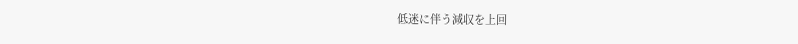低迷に伴う減収を上回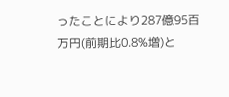ったことにより287億95百万円(前期比0.8%増)と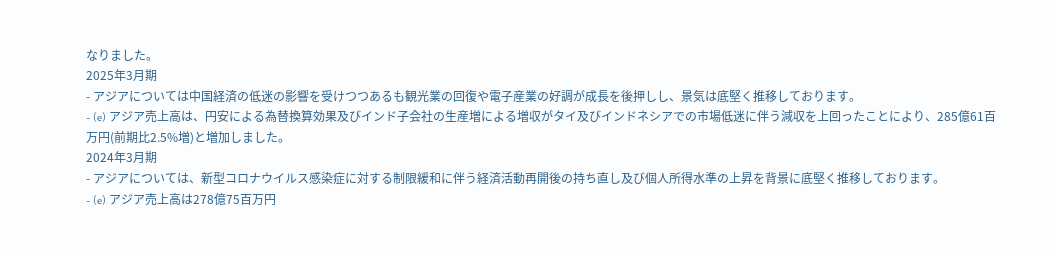なりました。
2025年3月期
- アジアについては中国経済の低迷の影響を受けつつあるも観光業の回復や電子産業の好調が成長を後押しし、景気は底堅く推移しております。
- (e) アジア売上高は、円安による為替換算効果及びインド子会社の生産増による増収がタイ及びインドネシアでの市場低迷に伴う減収を上回ったことにより、285億61百万円(前期比2.5%増)と増加しました。
2024年3月期
- アジアについては、新型コロナウイルス感染症に対する制限緩和に伴う経済活動再開後の持ち直し及び個人所得水準の上昇を背景に底堅く推移しております。
- (e) アジア売上高は278億75百万円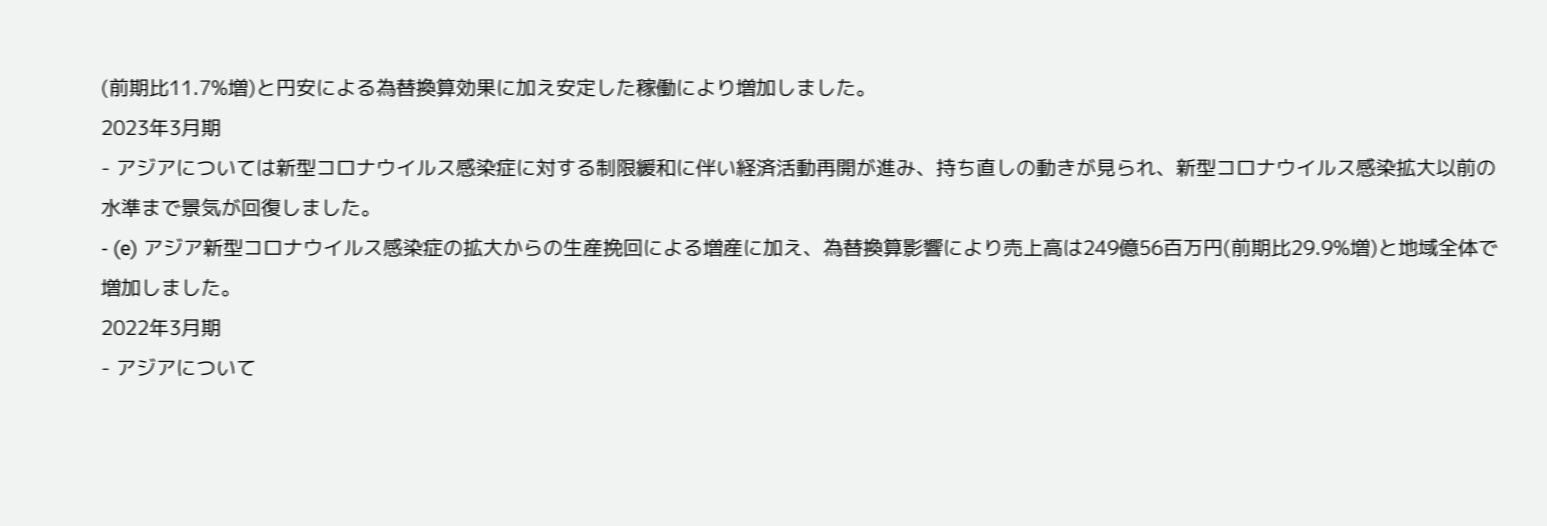(前期比11.7%増)と円安による為替換算効果に加え安定した稼働により増加しました。
2023年3月期
- アジアについては新型コロナウイルス感染症に対する制限緩和に伴い経済活動再開が進み、持ち直しの動きが見られ、新型コロナウイルス感染拡大以前の水準まで景気が回復しました。
- (e) アジア新型コロナウイルス感染症の拡大からの生産挽回による増産に加え、為替換算影響により売上高は249億56百万円(前期比29.9%増)と地域全体で増加しました。
2022年3月期
- アジアについて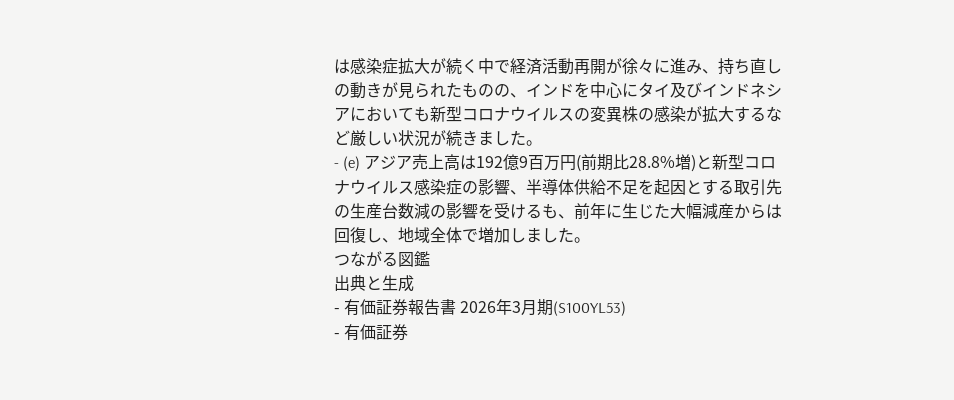は感染症拡大が続く中で経済活動再開が徐々に進み、持ち直しの動きが見られたものの、インドを中心にタイ及びインドネシアにおいても新型コロナウイルスの変異株の感染が拡大するなど厳しい状況が続きました。
- (e) アジア売上高は192億9百万円(前期比28.8%増)と新型コロナウイルス感染症の影響、半導体供給不足を起因とする取引先の生産台数減の影響を受けるも、前年に生じた大幅減産からは回復し、地域全体で増加しました。
つながる図鑑
出典と生成
- 有価証券報告書 2026年3月期(S100YL53)
- 有価証券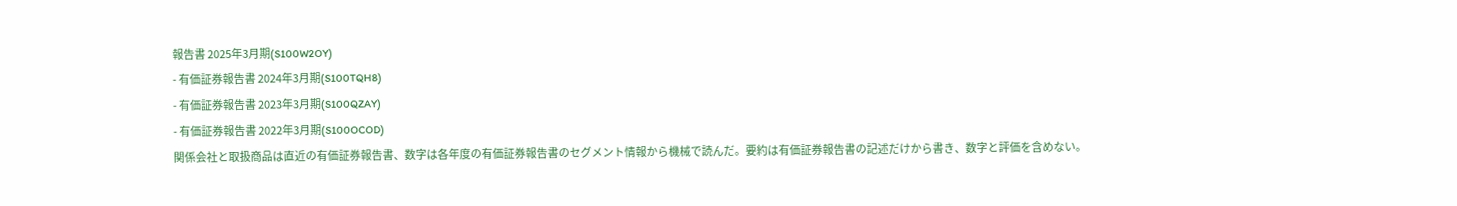報告書 2025年3月期(S100W2OY)
- 有価証券報告書 2024年3月期(S100TQH8)
- 有価証券報告書 2023年3月期(S100QZAY)
- 有価証券報告書 2022年3月期(S100OCOD)
関係会社と取扱商品は直近の有価証券報告書、数字は各年度の有価証券報告書のセグメント情報から機械で読んだ。要約は有価証券報告書の記述だけから書き、数字と評価を含めない。